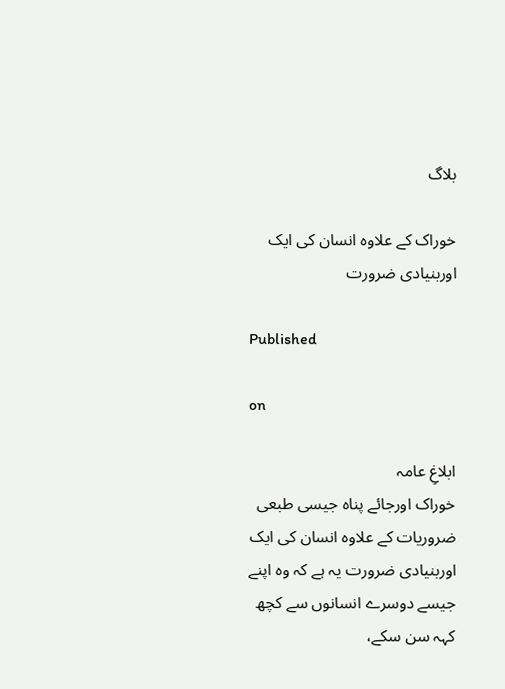بلاگ

خوراک کے علاوہ انسان کی ایک اوربنیادی ضرورت

Published

on

ابلاغِ عامہ
خوراک اورجائے پناہ جیسی طبعی ضروریات کے علاوہ انسان کی ایک اوربنیادی ضرورت یہ ہے کہ وہ اپنے جیسے دوسرے انسانوں سے کچھ کہہ سن سکے،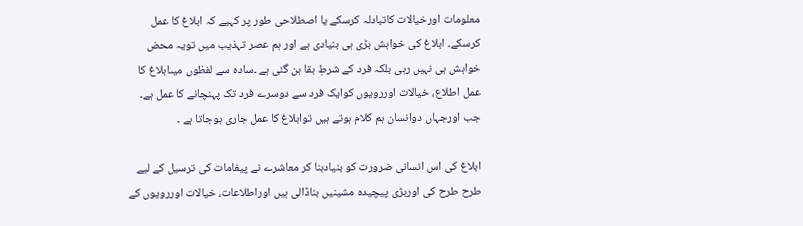معلومات اورخیالات کاتبادلہ کرسکے یا اصطلاحی طور پر کہیے کہ ابلاغ کا عمل کرسکے۔ ابلاغ کی خواہش بڑی ہی بنیادی ہے اور ہم عصر تہذیب میں تویہ محض خواہش ہی نہیں رہی بلکہ فرد کے شرطِ بقا بن گئی ہے ۔سادہ سے لفظوں میںابلاغ کا عمل اطلاع، خیالات اوررویوں کوایک فرد سے دوسرے فرد تک پہنچانے کا عمل ہے۔ جب اورجہاں دوانسان ہم کلام ہوتے ہیں توابلاغ کا عمل جاری ہوجاتا ہے ۔

ابلاغ کی اس انسانی ضرورت کو بنیادبنا کر معاشرے نے پیغامات کی ترسیل کے لیے طرح طرح کی اوربڑی پیچیدہ مشینیں بناڈالی ہیں اوراطلاعات، خیالات اوررویوں کے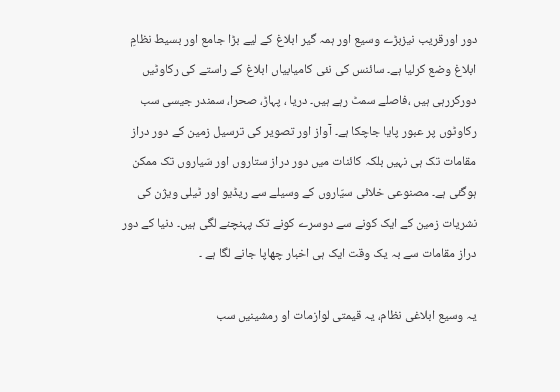دور اورقریب نیزبڑے وسیع اور ہمہ گیر ابلاغ کے لیے بڑا جامع اور بسیط نظامِ ابلاغ وضع کرلیا ہے۔ سائنس کی نئی کامیابیاں ابلاغ کے راستے کی رکاوٹیں دورکررہی ہیں ،فاصلے سمٹ رہے ہیں۔ دریا ، پہاڑ، صحرا، سمندر جیسی سب رکاوٹوں پر عبور پایا جاچکا ہے۔ آواز اور تصویر کی ترسیل زمین کے دور دراز مقامات تک ہی نہیں بلکہ کائنات میں دور دراز ستاروں اور سّیاروں تک ممکن ہوگئی ہے۔ مصنوعی خلائی سیّاروں کے وسیلے سے ریڈیو اور ٹیلی ویژن کی نشریات زمین کے ایک کونے سے دوسرے کونے تک پہنچنے لگی ہیں۔ دنیا کے دور دراز مقامات سے بہ یک وقت ایک ہی اخبار چھاپا جانے لگا ہے ۔

یہ وسیع ابلاغی نظام، یہ قیمتی لوازمات او رمشینیں سب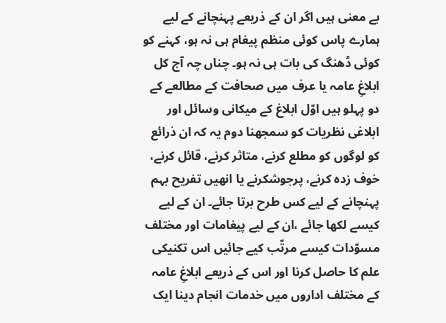بے معنی ہیں اگر ان کے ذریعے پہنچانے کے لیے ہمارے پاس کوئی منظم پیغام ہی نہ ہو، کہنے کو کوئی ڈھنگ کی بات ہی نہ ہو۔ چناں چہ آج کل ابلاغِ عامہ یا عرف میں صحافت کے مطالعے کے دو پہلو ہیں اوّل ابلاغ کے میکانی وسائل اور ابلاغی نظریات کو سمجھنا دوم یہ کہ ان ذرائع کو لوگوں کو مطلع کرنے، متاثر کرنے، قائل کرنے، خوف زدہ کرنے، پرجوشکرنے یا انھیں تفریح بہم پہنچانے کے لیے کس طرح برتا جائے۔ ان کے لیے کیسے لکھا جائے ،ان کے لیے پیغامات اور مختلف مسوّدات کیسے مرتّب کیے جائیں اس تکنیکی علم کا حاصل کرنا اور اس کے ذریعے ابلاغِ عامہ کے مختلف اداروں میں خدمات انجام دینا ایک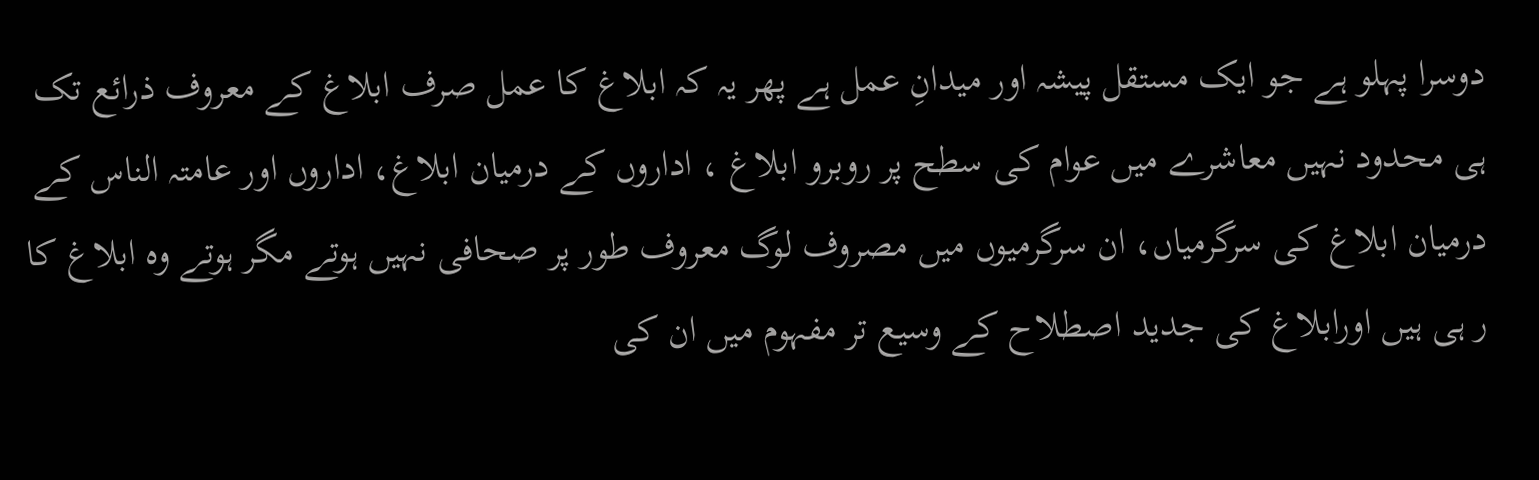دوسرا پہلو ہے جو ایک مستقل پیشہ اور میدانِ عمل ہے پھر یہ کہ ابلاغ کا عمل صرف ابلاغ کے معروف ذرائع تک ہی محدود نہیں معاشرے میں عوام کی سطح پر روبرو ابلاغ ، اداروں کے درمیان ابلاغ، اداروں اور عامتہ الناس کے درمیان ابلاغ کی سرگرمیاں، ان سرگرمیوں میں مصروف لوگ معروف طور پر صحافی نہیں ہوتے مگر ہوتے وہ ابلاغ کا ر ہی ہیں اورابلاغ کی جدید اصطلاح کے وسیع تر مفہوم میں ان کی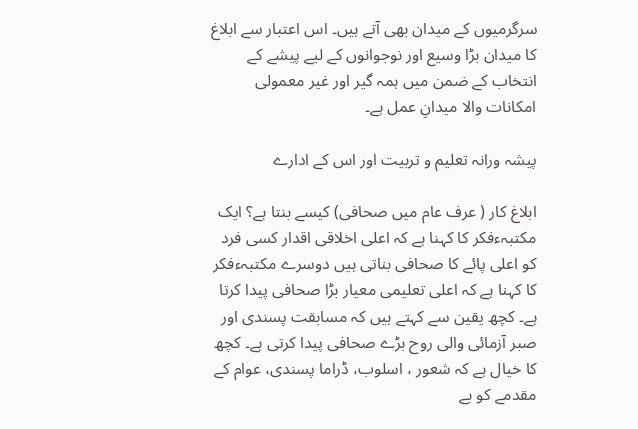سرگرمیوں کے میدان بھی آتے ہیں۔ اس اعتبار سے ابلاغ کا میدان بڑا وسیع اور نوجوانوں کے لیے پیشے کے انتخاب کے ضمن میں ہمہ گیر اور غیر معمولی امکانات والا میدانِ عمل ہے۔

پیشہ ورانہ تعلیم و تربیت اور اس کے ادارے

ابلاغ کار ( عرف عام میں صحافی) کیسے بنتا ہے؟ ایک مکتبہءفکر کا کہنا ہے کہ اعلی اخلاقی اقدار کسی فرد کو اعلی پائے کا صحافی بناتی ہیں دوسرے مکتبہءفکر کا کہنا ہے کہ اعلی تعلیمی معیار بڑا صحافی پیدا کرتا ہے۔ کچھ یقین سے کہتے ہیں کہ مسابقت پسندی اور صبر آزمائی والی روح بڑے صحافی پیدا کرتی ہے۔ کچھ کا خیال ہے کہ شعور ، اسلوب، ڈراما پسندی، عوام کے مقدمے کو بے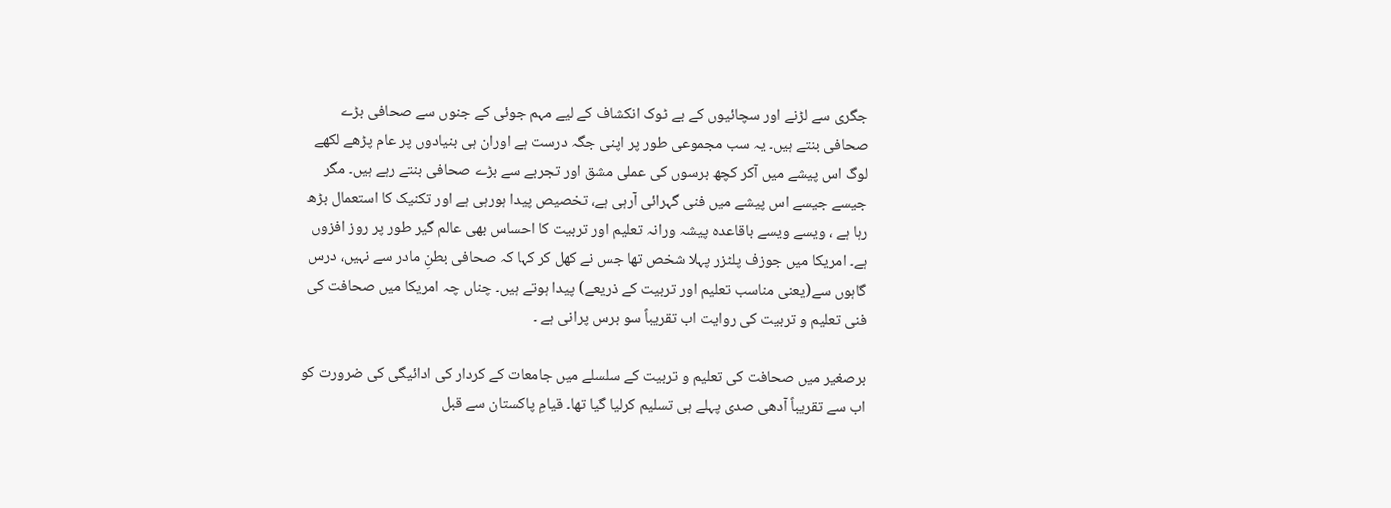جگری سے لڑنے اور سچائیوں کے بے ٹوک انکشاف کے لیے مہم جوئی کے جنوں سے صحافی بڑے صحافی بنتے ہیں۔ یہ سب مجموعی طور پر اپنی جگہ درست ہے اوران ہی بنیادوں پر عام پڑھے لکھے لوگ اس پیشے میں آکر کچھ برسوں کی عملی مشق اور تجربے سے بڑے صحافی بنتے رہے ہیں۔ مگر جیسے جیسے اس پیشے میں فنی گہرائی آرہی ہے، تخصیص پیدا ہورہی ہے اور تکنیک کا استعمال بڑھ رہا ہے ، ویسے ویسے باقاعدہ پیشہ ورانہ تعلیم اور تربیت کا احساس بھی عالم گیر طور پر روز افزوں ہے۔ امریکا میں جوزف پلٹزر پہلا شخص تھا جس نے کھل کر کہا کہ صحافی بطنِ مادر سے نہیں، درس گاہوں سے(یعنی مناسب تعلیم اور تربیت کے ذریعے) پیدا ہوتے ہیں۔ چناں چہ امریکا میں صحافت کی فنی تعلیم و تربیت کی روایت اب تقریباً سو برس پرانی ہے ۔

برصغیر میں صحافت کی تعلیم و تربیت کے سلسلے میں جامعات کے کردار کی ادائیگی کی ضرورت کو اب سے تقریباً آدھی صدی پہلے ہی تسلیم کرلیا گیا تھا۔ قیامِ پاکستان سے قبل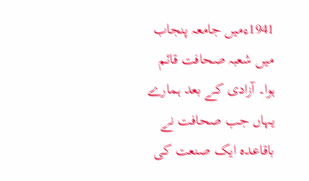1941ءمیں جامعہ پنجاب میں شعبہ صحافت قائم ہوا۔ آزادی کے بعد ہمارے یہاں جب صحافت نے باقاعدہ ایک صنعت کی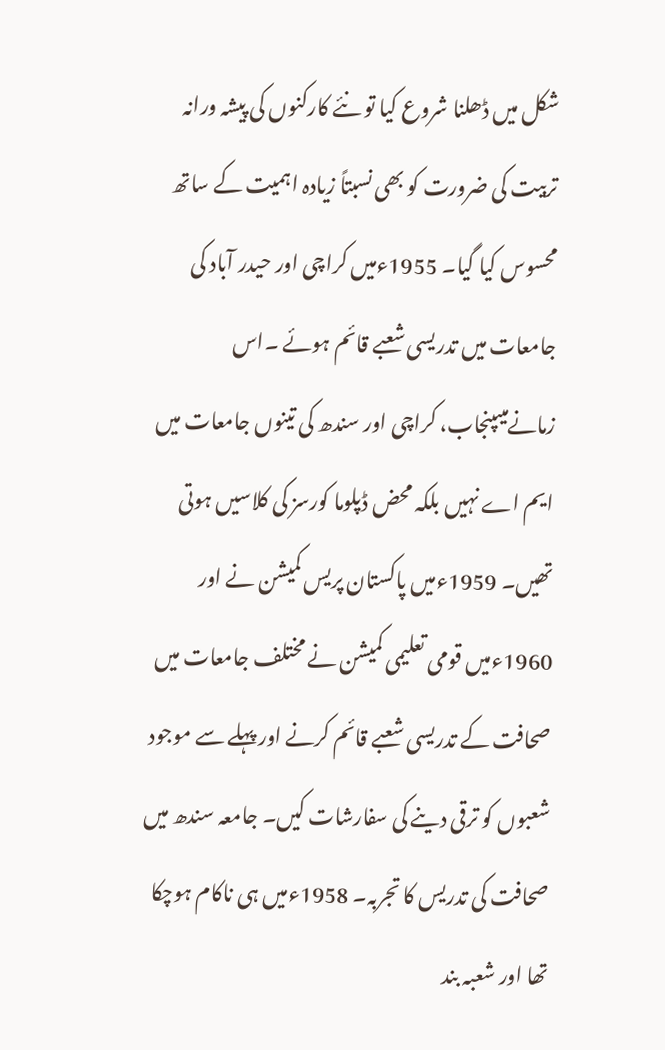شکل میں ڈھلنا شروع کیا تو نئے کارکنوں کی پیشہ ورانہ تربیت کی ضرورت کو بھی نسبتاً زیادہ اہمیت کے ساتھ محسوس کیا گیا۔ 1955ءمیں کراچی اور حیدر آباد کی جامعات میں تدریسی شعبے قائم ہوئے ۔اس زمانےمیںپنجاب، کراچی اور سندھ کی تینوں جامعات میں ایم اے نہیں بلکہ محض ڈپلوما کورسز کی کلاسیں ہوتی تھیں۔ 1959ءمیں پاکستان پریس کمیشن نے اور 1960ءمیں قومی تعلیمی کمیشن نے مختلف جامعات میں صحافت کے تدریسی شعبے قائم کرنے اور پہلے سے موجود شعبوں کو ترقی دینے کی سفارشات کیں۔ جامعہ سندھ میں صحافت کی تدریس کا تجربہ۔ 1958ءمیں ہی ناکام ہوچکا تھا اور شعبہ بند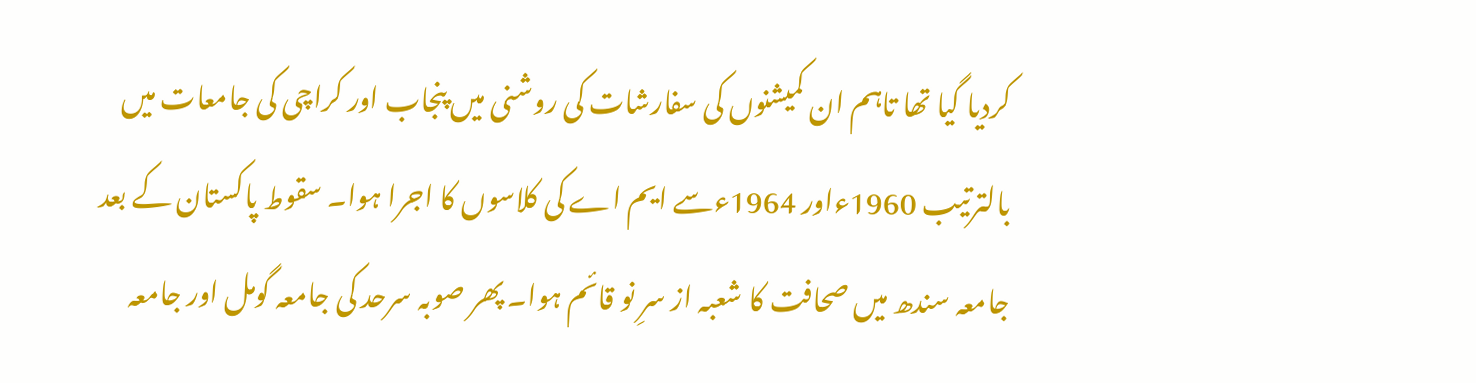کردیا گیا تھا تاہم ان کمیشنوں کی سفارشات کی روشنی میں پنجاب اور کراچی کی جامعات میں بالترتیب 1960ءاور 1964ءسے ایم اے کی کلاسوں کا اجرا ہوا۔ سقوط پاکستان کے بعد جامعہ سندھ میں صحافت کا شعبہ از سرِ نو قائم ہوا۔ پھر صوبہ سرحد کی جامعہ گومل اور جامعہ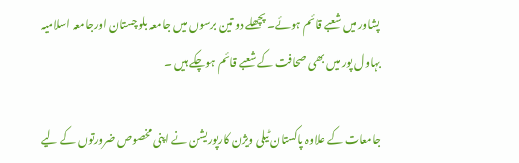پشاور میں شعبے قائم ہوئے۔ پچھلے دو تین برسوں میں جامعہ بلوچستان اورجامعہ اسلامیہ بہاول پور میں بھی صحافت کے شعبے قائم ہوچکے ہیں ۔

جامعات کے علاوہ پاکستان ٹیلی ویژن کارپوریشن نے اپنی مخصوص ضرورتوں کے لیے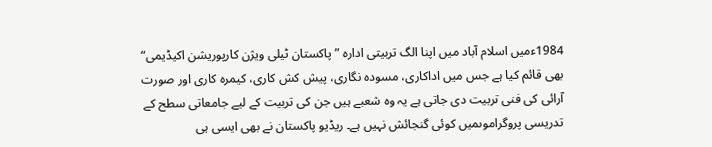1984ءمیں اسلام آباد میں اپنا الگ تربیتی ادارہ ”پاکستان ٹیلی ویژن کارپوریشن اکیڈیمی“ بھی قائم کیا ہے جس میں اداکاری، مسودہ نگاری، پیش کش کاری، کیمرہ کاری اور صورت آرائی کی فنی تربیت دی جاتی ہے یہ وہ شعبے ہیں جن کی تربیت کے لیے جامعاتی سطح کے تدریسی پروگراموںمیں کوئی گنجائش نہیں ہے۔ ریڈیو پاکستان نے بھی ایسی ہی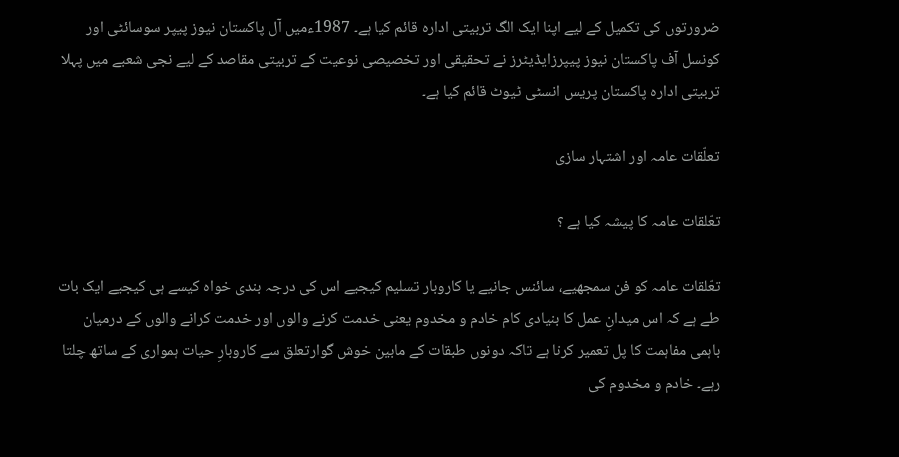ضرورتوں کی تکمیل کے لیے اپنا ایک الگ تربیتی ادارہ قائم کیا ہے۔ 1987ءمیں آل پاکستان نیوز پیپر سوسائٹی اور کونسل آف پاکستان نیوز پیپرزایڈیٹرز نے تحقیقی اور تخصیصی نوعیت کے تربیتی مقاصد کے لیے نجی شعبے میں پہلا تربیتی ادارہ پاکستان پریس انسٹی ٹیوٹ قائم کیا ہے۔

تعلّقات عامہ اور اشتہار سازی

تعّلقات عامہ کا پیشہ کیا ہے ؟

تعّلقات عامہ کو فن سمجھیے، سائنس جانیے یا کاروبار تسلیم کیجیے اس کی درجہ بندی خواہ کیسے ہی کیجیے ایک بات طے ہے کہ اس میدانِ عمل کا بنیادی کام خادم و مخدوم یعنی خدمت کرنے والوں اور خدمت کرانے والوں کے درمیان باہمی مفاہمت کا پل تعمیر کرنا ہے تاکہ دونوں طبقات کے مابین خوش گوارتعلق سے کاروبارِ حیات ہمواری کے ساتھ چلتا رہے۔ خادم و مخدوم کی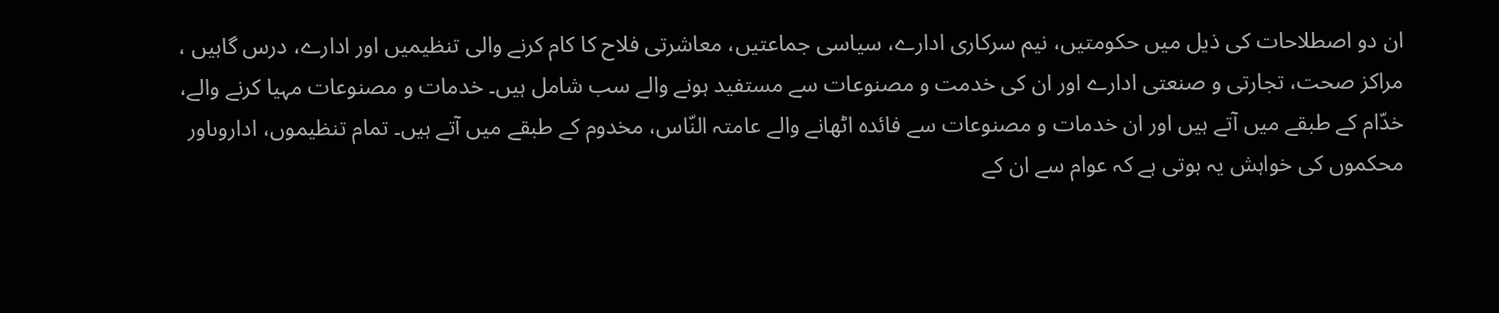ان دو اصطلاحات کی ذیل میں حکومتیں، نیم سرکاری ادارے، سیاسی جماعتیں، معاشرتی فلاح کا کام کرنے والی تنظیمیں اور ادارے، درس گاہیں ، مراکز صحت، تجارتی و صنعتی ادارے اور ان کی خدمت و مصنوعات سے مستفید ہونے والے سب شامل ہیں۔ خدمات و مصنوعات مہیا کرنے والے، خدّام کے طبقے میں آتے ہیں اور ان خدمات و مصنوعات سے فائدہ اٹھانے والے عامتہ النّاس، مخدوم کے طبقے میں آتے ہیں۔ تمام تنظیموں، اداروںاور محکموں کی خواہش یہ ہوتی ہے کہ عوام سے ان کے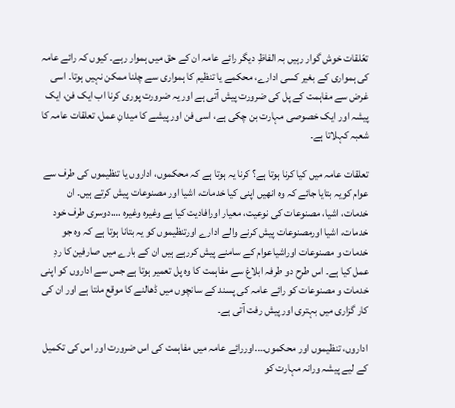تعّلقات خوش گوار رہیں بہ الفاظِ دیگر رائے عامہ ان کے حق میں ہموار رہے۔ کیوں کہ رائے عامہ کی ہمواری کے بغیر کسی ادارے، محکمے یا تنظیم کا ہمواری سے چلنا ممکن نہیں ہوتا۔ اسی غرض سے مفاہمت کے پل کی ضرورت پیش آتی ہے اور یہ ضرورت پوری کرنا اب ایک فن، ایک پیشہ اور ایک خصوصی مہارت بن چکی ہے، اسی فن اور پیشے کا میدانِ عمل، تعلقات عامہ کا شعبہ کہلاتا ہے۔

تعلقات عامہ میں کیا کرنا ہوتا ہے؟ کرنا یہ ہوتا ہے کہ محکموں، اداروں یا تنظیموں کی طرف سے عوام کویہ بتایا جائے کہ وہ انھیں اپنی کیا خدمات، اشیا اور مصنوعات پیش کرتے ہیں۔ ان خدمات، اشیا، مصنوعات کی نوعیت، معیار اورافادیت کیا ہے وغیرہ وغیرہ ….دوسری طرف خود خدمات، اشیا اورمصنوعات پیش کرنے والے ادارے اورتنظیموں کو یہ بتانا ہوتا ہے کہ وہ جو خدمات و مصنوعات اوراشیاعوام کے سامنے پیش کررہے ہیں ان کے بارے میں صارفین کا ردِ عمل کیا ہے۔ اس طرح دو طرفہ ابلاغ سے مفاہمت کا وہ پل تعمیر ہوتا ہے جس سے اداروں کو اپنی خدمات و مصنوعات کو رائے عامہ کی پسند کے سانچوں میں ڈھالنے کا موقع ملتا ہے اور ان کی کار گزاری میں بہتری اور پیش رفت آتی ہے۔

اداروں، تنظیموں اور محکموں….اوررائے عامہ میں مفاہمت کی اس ضرورت اور اس کی تکمیل کے لیے پیشہ ورانہ مہارت کو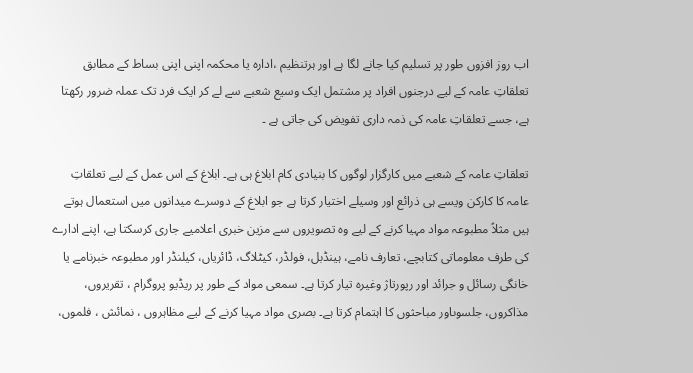اب روز افزوں طور پر تسلیم کیا جانے لگا ہے اور ہرتنظیم ،ادارہ یا محکمہ اپنی اپنی بساط کے مطابق تعلقاتِ عامہ کے لیے درجنوں افراد پر مشتمل ایک وسیع شعبے سے لے کر ایک فرد تک عملہ ضرور رکھتا ہے، جسے تعلقاتِ عامہ کی ذمہ داری تفویض کی جاتی ہے ۔

تعلقاتِ عامہ کے شعبے میں کارگزار لوگوں کا بنیادی کام ابلاغ ہی ہے۔ ابلاغ کے اس عمل کے لیے تعلقاتِ عامہ کا کارکن ویسے ہی ذرائع اور وسیلے اختیار کرتا ہے جو ابلاغ کے دوسرے میدانوں میں استعمال ہوتے ہیں مثلاً مطبوعہ مواد مہیا کرنے کے لیے وہ تصویروں سے مزین خبری اعلامیے جاری کرسکتا ہے، اپنے ادارے کی طرف معلوماتی کتابچے، تعارف نامے، ہینڈبل، فولڈر، کیٹلاگ، ڈائریاں، کیلنڈر اور مطبوعہ خبرنامے یا خانگی رسائل و جرائد اور رپورتاژ وغیرہ تیار کرتا ہے۔ سمعی مواد کے طور پر ریڈیو پروگرام ، تقریروں، مذاکروں، جلسوںاور مباحثوں کا اہتمام کرتا ہے۔ بصری مواد مہیا کرنے کے لیے مظاہروں ، نمائش ، فلموں،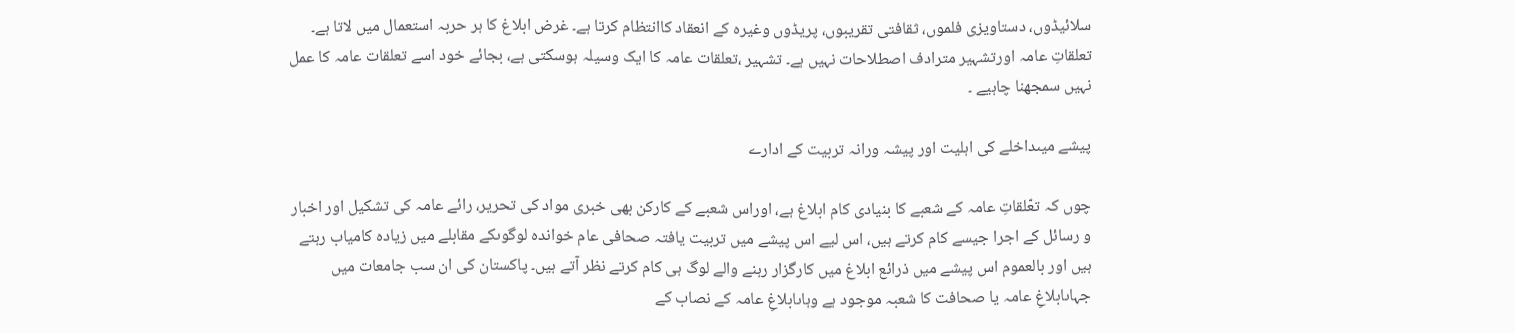سلائیڈوں، دستاویزی فلموں، ثقافتی تقریبوں، پریڈوں وغیرہ کے انعقاد کاانتظام کرتا ہے۔ غرض ابلاغ کا ہر حربہ استعمال میں لاتا ہے۔ تعلقاتِ عامہ اورتشہیر مترادف اصطلاحات نہیں ہے۔ تشہیر ،تعلقات عامہ کا ایک وسیلہ ہوسکتی ہے، بجائے خود اسے تعلقات عامہ کا عمل نہیں سمجھنا چاہیے ۔

پیشے میںداخلے کی اہلیت اور پیشہ ورانہ تربیت کے ادارے

چوں کہ تعّلقاتِ عامہ کے شعبے کا بنیادی کام ابلاغ ہے، اوراس شعبے کے کارکن بھی خبری مواد کی تحریر، رائے عامہ کی تشکیل اور اخبار و رسائل کے اجرا جیسے کام کرتے ہیں، اس لیے اس پیشے میں تربیت یافتہ صحافی عام خواندہ لوگوںکے مقابلے میں زیادہ کامیاب رہتے ہیں اور بالعموم اس پیشے میں ذرائع ابلاغ میں کارگزار رہنے والے لوگ ہی کام کرتے نظر آتے ہیں۔ پاکستان کی ان سب جامعات میں جہاںابلاغِ عامہ یا صحافت کا شعبہ موجود ہے وہاںابلاغِ عامہ کے نصاب کے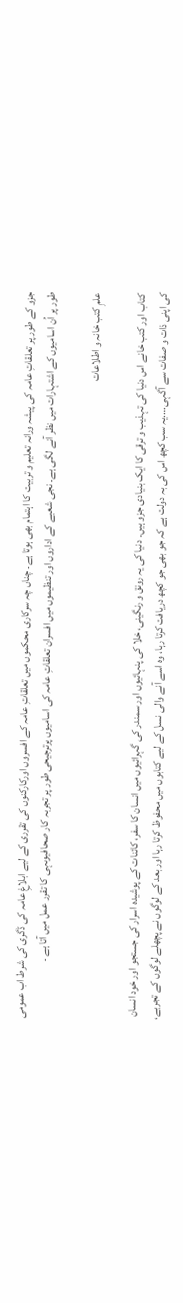جزو کے طور پر تعلقاتِ عامہ کی پیشہ ورانہ تعلیم و تربیت کا اہتمام بھی ہوتا ہے۔ چناں چہ سرکاری محکموں میں تعلقاتِ عامہ کے افسروں اورکارکنوں کی تقرری کے لیے ابلاغِ عامہ کی ڈگری کی شرط اب عمومی طور پر اُن اسامیوں کے اشتہارات میں نظر آنے لگی ہے۔ نجی شعبے کے اداروں اور تنظیموں میں افسران تعلقاتِ عامہ کی اسامیوں پرترجیحی طور پر تجربہ کار صحافیوںہی کا تقرر عمل میں آتا ہے ۔

علمِ کتب خانہ و اطلاعات

کتاب اور کتب خانے اس دنیا کی تہذیب و ترقی کا ایک بنیادی جزو ہیں۔ دنیا کی یہ رونق و رنگینی، خلا کی پنہائیوں اور سمندر کی گہرائیوں میں انسان کا سفر، کائنات کے پوشیدہ اسرار کی جستجو اور خود انسان کی اپنی ذات و صفات سے آگہی….یہ سب کچھ اس کی بہ دولت ہے کہ جو بھی جو کچھ دریافت کرتا رہا، وہ اسے آنے والی نسل کے لیے کتابوں میں محفوظ کرتا رہا اور بعد کے لوگوں نے پچھلے لوگوں کے تجربے،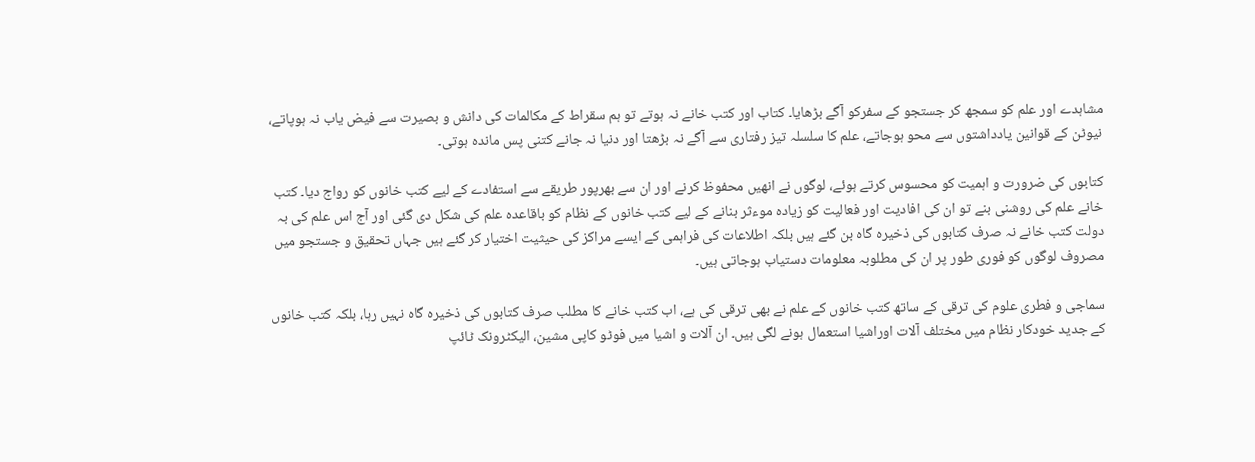مشاہدے اور علم کو سمجھ کر جستجو کے سفرکو آگے بڑھایا۔ کتاب اور کتب خانے نہ ہوتے تو ہم سقراط کے مکالمات کی دانش و بصیرت سے فیض یاب نہ ہوپاتے، نیوٹن کے قوانین یادداشتوں سے محو ہوجاتے، علم کا سلسلہ تیز رفتاری سے آگے نہ بڑھتا اور دنیا نہ جانے کتنی پس ماندہ ہوتی۔

کتابوں کی ضرورت و اہمیت کو محسوس کرتے ہوئے، لوگوں نے انھیں محفوظ کرنے اور ان سے بھرپور طریقے سے استفادے کے لیے کتب خانوں کو رواج دیا۔ کتب خانے علم کی روشنی بنے تو ان کی افادیت اور فعالیت کو زیادہ موءثر بنانے کے لیے کتب خانوں کے نظام کو باقاعدہ علم کی شکل دی گئی اور آج اس علم کی بہ دولت کتب خانے نہ صرف کتابوں کی ذخیرہ گاہ بن گئے ہیں بلکہ اطلاعات کی فراہمی کے ایسے مراکز کی حیثیت اختیار کر گئے ہیں جہاں تحقیق و جستجو میں مصروف لوگوں کو فوری طور پر ان کی مطلوبہ معلومات دستیاب ہوجاتی ہیں۔

سماجی و فطری علوم کی ترقی کے ساتھ کتب خانوں کے علم نے بھی ترقی کی ہے، اب کتب خانے کا مطلب صرف کتابوں کی ذخیرہ گاہ نہیں رہا، بلکہ کتب خانوں کے جدید خودکار نظام میں مختلف آلات اوراشیا استعمال ہونے لگی ہیں۔ ان آلات و اشیا میں فوٹو کاپی مشین، الیکٹرونک ٹائپ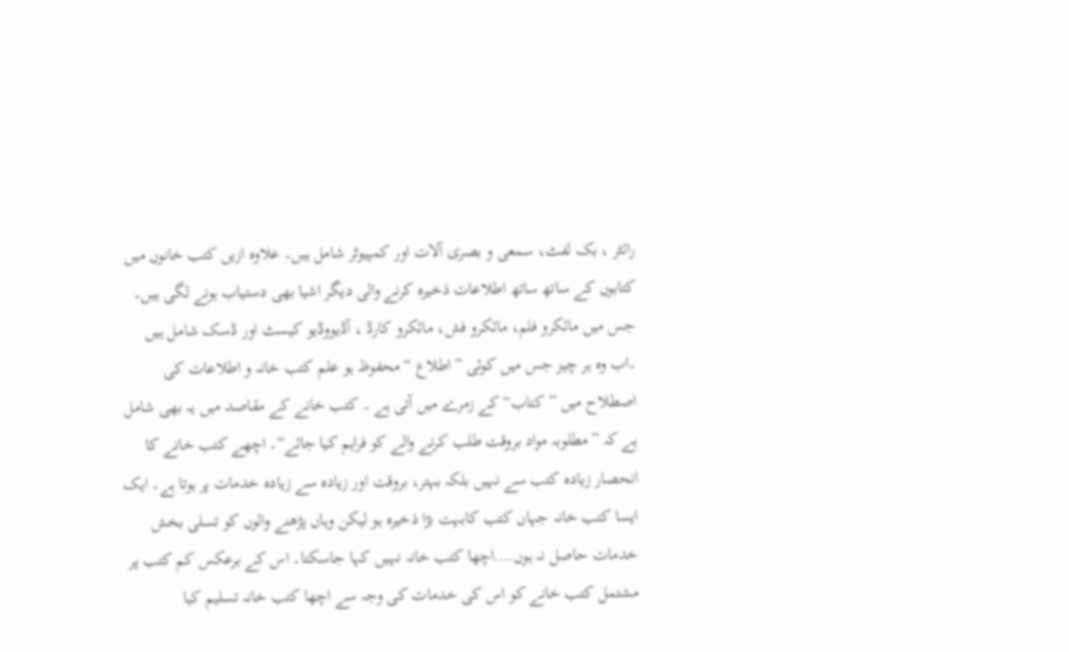رائٹر ، بک لفٹ، سمعی و بصری آلات اور کمپیوٹر شامل ہیں۔ علاوہ ازیں کتب خانوں میں کتابوں کے ساتھ ساتھ اطلاعات ذخیرہ کرنے والی دیگر اشیا بھی دستیاب ہونے لگی ہیں۔ جس میں مائکرو فلم، مائکرو فش، مائکرو کارڈ ، آڈیووڈیو کیسٹ اور ڈسک شامل ہیں ۔اب وہ ہر چیز جس میں کوئی ”اطلاع “محفوظ ہو علم کتب خانہ و اطلاعات کی اصطلاح میں ”کتاب“ کے زمرے میں آتی ہے ۔ کتب خانے کے مقاصد میں یہ بھی شامل ہے کہ ”مطلوبہ مواد بروقت طلب کرنے والے کو فراہم کیا جائے“۔ اچھے کتب خانے کا انحصار زیادہ کتب سے نہیں بلکہ بہتر، بروقت اور زیادہ سے زیادہ خدمات پر ہوتا ہے۔ ایک ایسا کتب خانہ جہاں کتب کابہت بڑا ذخیرہ ہو لیکن وہاں پڑھنے والوں کو تسلی بخش خدمات حاصل نہ ہوں….اچھا کتب خانہ نہیں کہا جاسکتا۔ اس کے برعکس کم کتب پر مشتمل کتب خانے کو اس کی خدمات کی وجہ سے اچھا کتب خانہ تسلیم کیا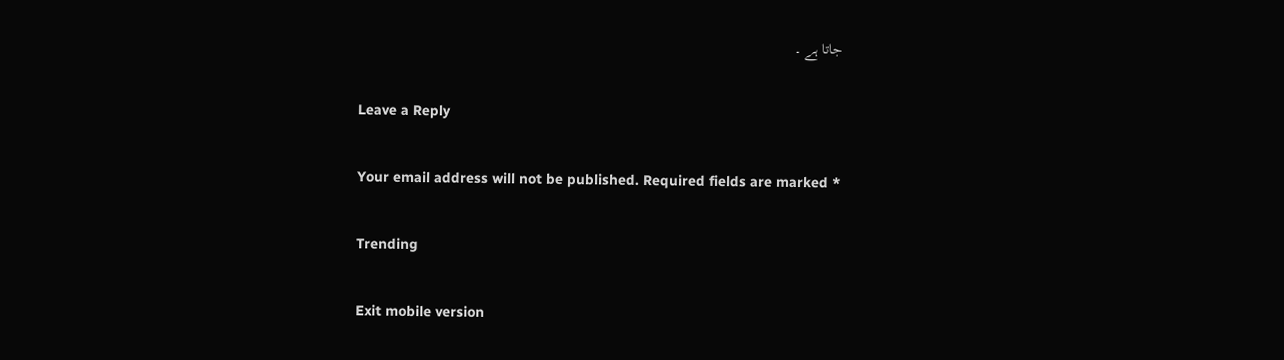جاتا ہے ۔

Leave a Reply

Your email address will not be published. Required fields are marked *

Trending

Exit mobile version